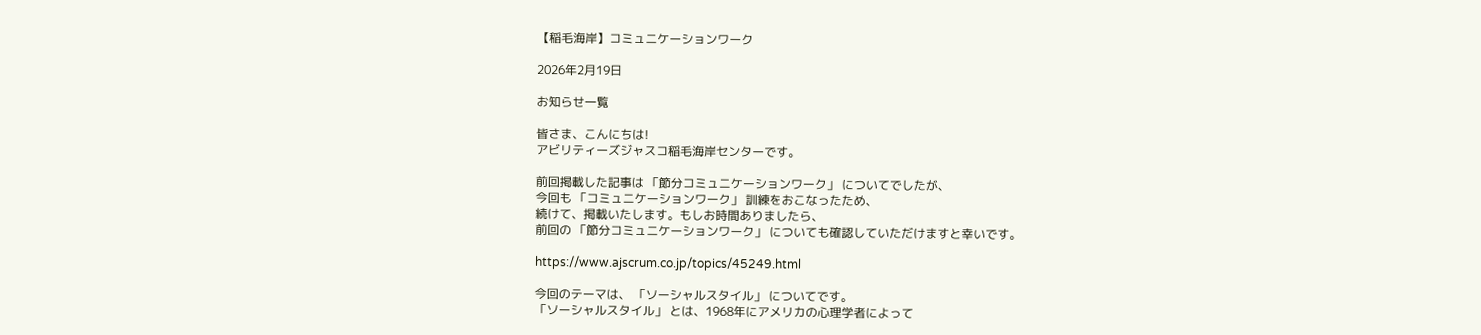【稲毛海岸】コミュニケーションワーク

2026年2月19日

お知らせ一覧

皆さま、こんにちは!
アビリティーズジャスコ稲毛海岸センターです。

前回掲載した記事は 「節分コミュニケーションワーク」 についてでしたが、
今回も 「コミュニケーションワーク」 訓練をおこなったため、
続けて、掲載いたします。もしお時間ありましたら、
前回の 「節分コミュニケーションワーク」 についても確認していただけますと幸いです。

https://www.ajscrum.co.jp/topics/45249.html

今回のテーマは、 「ソーシャルスタイル」 についてです。
「ソーシャルスタイル」 とは、1968年にアメリカの心理学者によって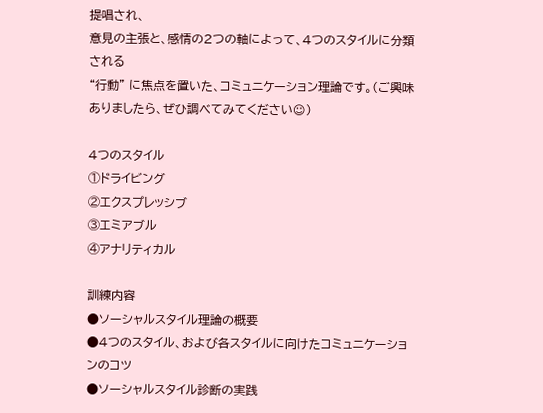提唱され、
意見の主張と、感情の2つの軸によって、4つのスタイルに分類される
“行動” に焦点を置いた、コミュニケーション理論です。(ご興味ありましたら、ぜひ調べてみてください☺)

4つのスタイル
①ドライビング
②エクスプレッシブ
③エミアブル
④アナリティカル

訓練内容
●ソーシャルスタイル理論の概要
●4つのスタイル、および各スタイルに向けたコミュニケーションのコツ
●ソーシャルスタイル診断の実践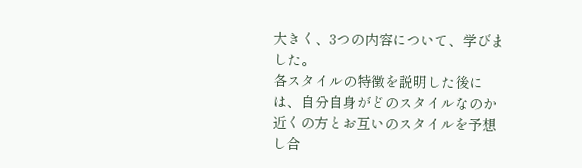大きく、3つの内容について、学びました。
各スタイルの特徴を説明した後には、自分自身がどのスタイルなのか
近くの方とお互いのスタイルを予想し合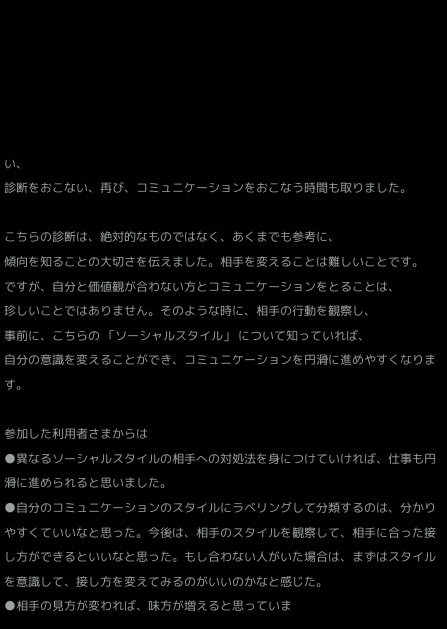い、
診断をおこない、再び、コミュニケーションをおこなう時間も取りました。

こちらの診断は、絶対的なものではなく、あくまでも参考に、
傾向を知ることの大切さを伝えました。相手を変えることは難しいことです。
ですが、自分と価値観が合わない方とコミュニケーションをとることは、
珍しいことではありません。そのような時に、相手の行動を観察し、
事前に、こちらの 「ソーシャルスタイル」 について知っていれば、
自分の意識を変えることができ、コミュニケーションを円滑に進めやすくなります。

参加した利用者さまからは
●異なるソーシャルスタイルの相手への対処法を身につけていければ、仕事も円滑に進められると思いました。
●自分のコミュニケーションのスタイルにラベリングして分類するのは、分かりやすくていいなと思った。今後は、相手のスタイルを観察して、相手に合った接し方ができるといいなと思った。もし合わない人がいた場合は、まずはスタイルを意識して、接し方を変えてみるのがいいのかなと感じた。
●相手の見方が変われば、味方が増えると思っていま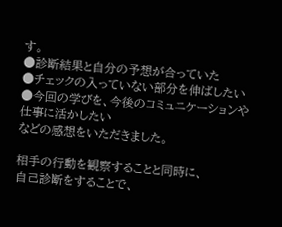す。
●診断結果と自分の予想が合っていた
●チェックの入っていない部分を伸ばしたい
●今回の学びを、今後のコミュニケーションや仕事に活かしたい
などの感想をいただきました。

相手の行動を観察することと同時に、
自己診断をすることで、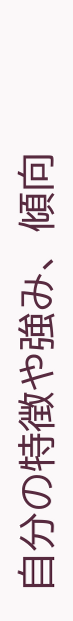自分の特徴や強み、傾向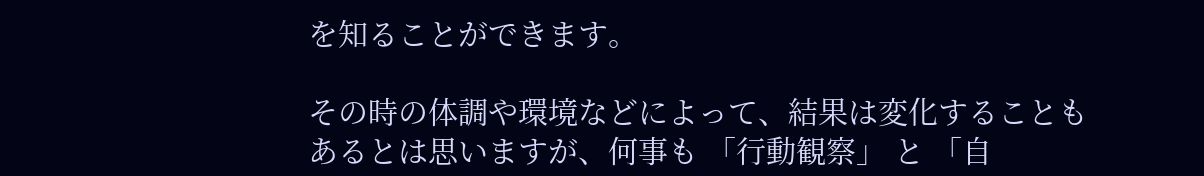を知ることができます。

その時の体調や環境などによって、結果は変化することも
あるとは思いますが、何事も 「行動観察」 と 「自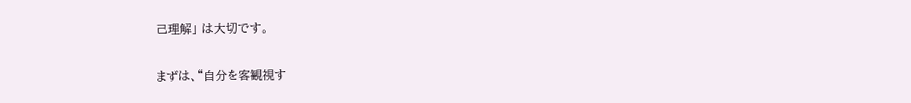己理解」 は大切です。

まずは、“自分を客観視す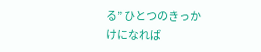る” ひとつのきっかけになれば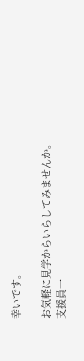幸いです。

お気軽に見学からいらしてみませんか。
支援員一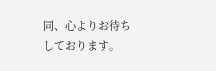同、心よりお待ちしております。